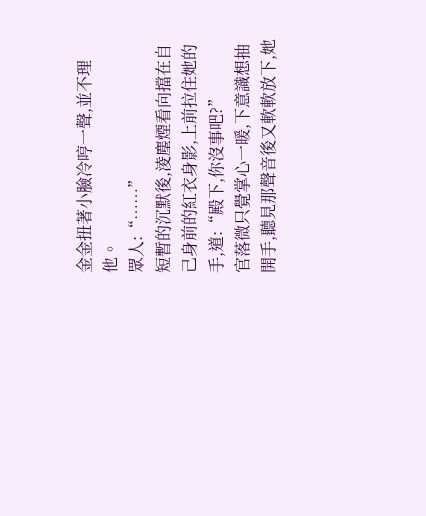金金扭著小臉冷哼一聲,並不理他。
眾人:“……”
短暫的沉默後,淩塵煙看向擋在自己身前的紅衣身影,上前拉住她的手,道:“殿下,你沒事吧?”
官落微只覺掌心一暖,下意識想抽開手,聽見那聲音後又軟軟放下,她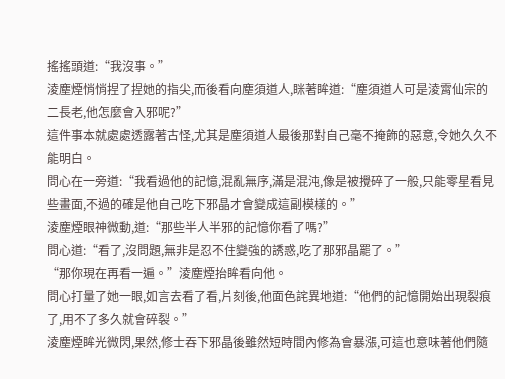搖搖頭道:“我沒事。”
淩塵煙悄悄捏了捏她的指尖,而後看向塵須道人,眯著眸道:“塵須道人可是淩霄仙宗的二長老,他怎麼會入邪呢?”
這件事本就處處透露著古怪,尤其是塵須道人最後那對自己毫不掩飾的惡意,令她久久不能明白。
問心在一旁道:“我看過他的記憶,混亂無序,滿是混沌,像是被攪碎了一般,只能零星看見些畫面,不過的確是他自己吃下邪晶才會變成這副模樣的。”
淩塵煙眼神微動,道:“那些半人半邪的記憶你看了嗎?”
問心道:“看了,沒問題,無非是忍不住變強的誘惑,吃了那邪晶罷了。”
“那你現在再看一遍。”淩塵煙抬眸看向他。
問心打量了她一眼,如言去看了看,片刻後,他面色詫異地道:“他們的記憶開始出現裂痕了,用不了多久就會碎裂。”
淩塵煙眸光微閃,果然,修士吞下邪晶後雖然短時間內修為會暴漲,可這也意味著他們隨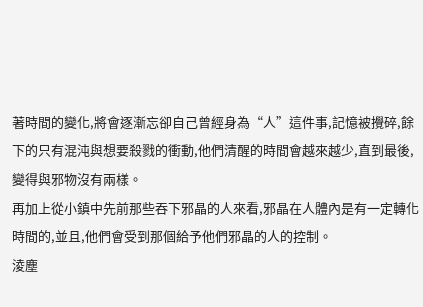著時間的變化,將會逐漸忘卻自己曾經身為“人”這件事,記憶被攪碎,餘下的只有混沌與想要殺戮的衝動,他們清醒的時間會越來越少,直到最後,變得與邪物沒有兩樣。
再加上從小鎮中先前那些吞下邪晶的人來看,邪晶在人體內是有一定轉化時間的,並且,他們會受到那個給予他們邪晶的人的控制。
淩塵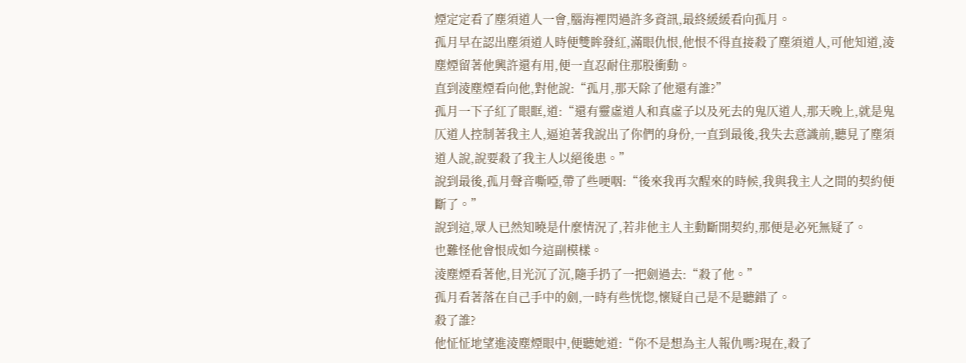煙定定看了塵須道人一會,腦海裡閃過許多資訊,最終緩緩看向孤月。
孤月早在認出塵須道人時便雙眸發紅,滿眼仇恨,他恨不得直接殺了塵須道人,可他知道,淩塵煙留著他興許還有用,便一直忍耐住那股衝動。
直到淩塵煙看向他,對他說:“孤月,那天除了他還有誰?”
孤月一下子紅了眼眶,道:“還有靈虛道人和真虛子以及死去的鬼仄道人,那天晚上,就是鬼仄道人控制著我主人,逼迫著我說出了你們的身份,一直到最後,我失去意識前,聽見了塵須道人說,說要殺了我主人以絕後患。”
說到最後,孤月聲音嘶啞,帶了些哽咽:“後來我再次醒來的時候,我與我主人之間的契約便斷了。”
說到這,眾人已然知曉是什麼情況了,若非他主人主動斷開契約,那便是必死無疑了。
也難怪他會恨成如今這副模樣。
淩塵煙看著他,目光沉了沉,隨手扔了一把劍過去:“殺了他。”
孤月看著落在自己手中的劍,一時有些恍惚,懷疑自己是不是聽錯了。
殺了誰?
他怔怔地望進淩塵煙眼中,便聽她道:“你不是想為主人報仇嗎?現在,殺了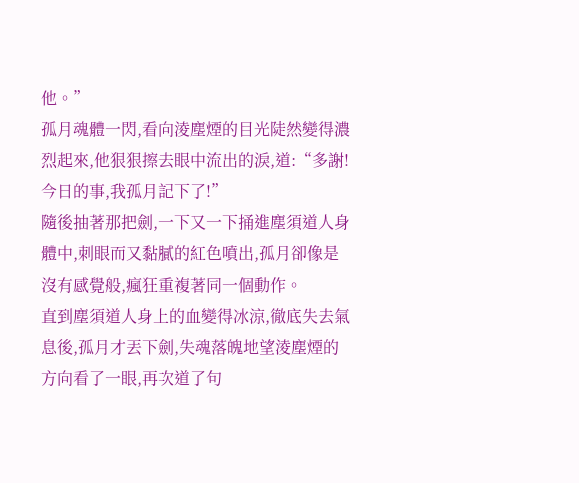他。”
孤月魂體一閃,看向淩塵煙的目光陡然變得濃烈起來,他狠狠擦去眼中流出的淚,道:“多謝!今日的事,我孤月記下了!”
隨後抽著那把劍,一下又一下捅進塵須道人身體中,刺眼而又黏膩的紅色噴出,孤月卻像是沒有感覺般,瘋狂重複著同一個動作。
直到塵須道人身上的血變得冰涼,徹底失去氣息後,孤月才丟下劍,失魂落魄地望淩塵煙的方向看了一眼,再次道了句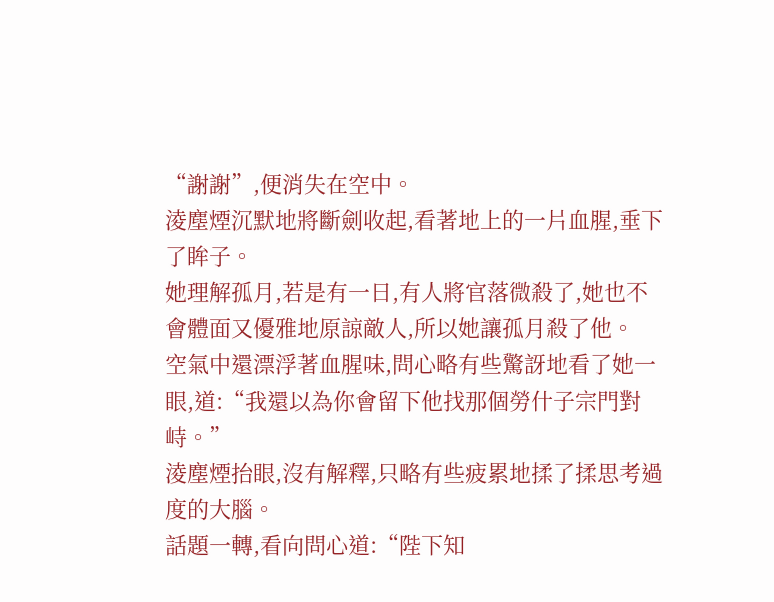“謝謝”,便消失在空中。
淩塵煙沉默地將斷劍收起,看著地上的一片血腥,垂下了眸子。
她理解孤月,若是有一日,有人將官落微殺了,她也不會體面又優雅地原諒敵人,所以她讓孤月殺了他。
空氣中還漂浮著血腥味,問心略有些驚訝地看了她一眼,道:“我還以為你會留下他找那個勞什子宗門對峙。”
淩塵煙抬眼,沒有解釋,只略有些疲累地揉了揉思考過度的大腦。
話題一轉,看向問心道:“陛下知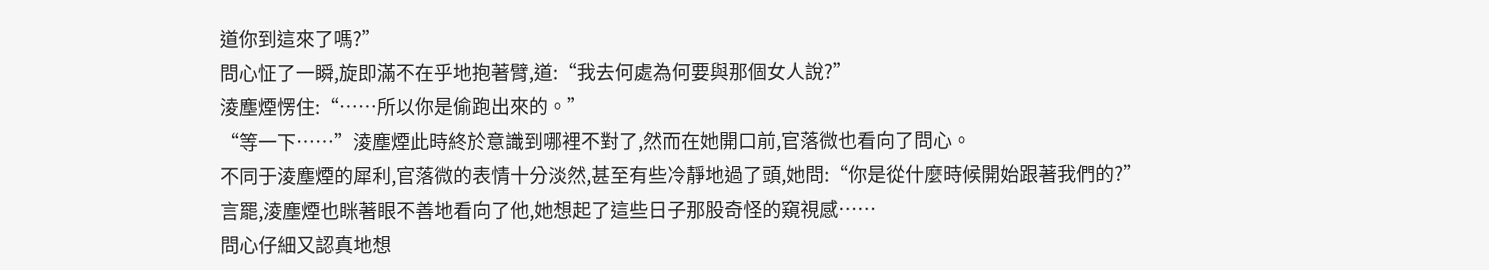道你到這來了嗎?”
問心怔了一瞬,旋即滿不在乎地抱著臂,道:“我去何處為何要與那個女人說?”
淩塵煙愣住:“……所以你是偷跑出來的。”
“等一下……”淩塵煙此時終於意識到哪裡不對了,然而在她開口前,官落微也看向了問心。
不同于淩塵煙的犀利,官落微的表情十分淡然,甚至有些冷靜地過了頭,她問:“你是從什麼時候開始跟著我們的?”
言罷,淩塵煙也眯著眼不善地看向了他,她想起了這些日子那股奇怪的窺視感……
問心仔細又認真地想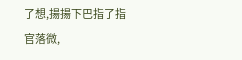了想,揚揚下巴指了指官落微,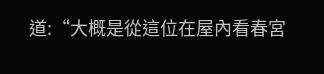道:“大概是從這位在屋內看春宮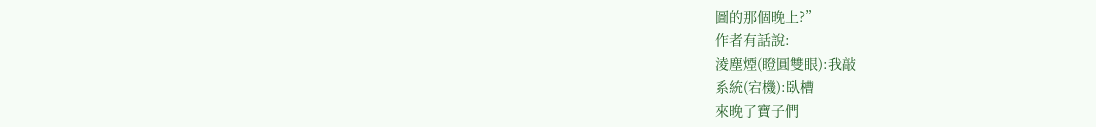圖的那個晚上?”
作者有話說:
淩塵煙(瞪圓雙眼):我敲
系統(宕機):臥槽
來晚了寶子們